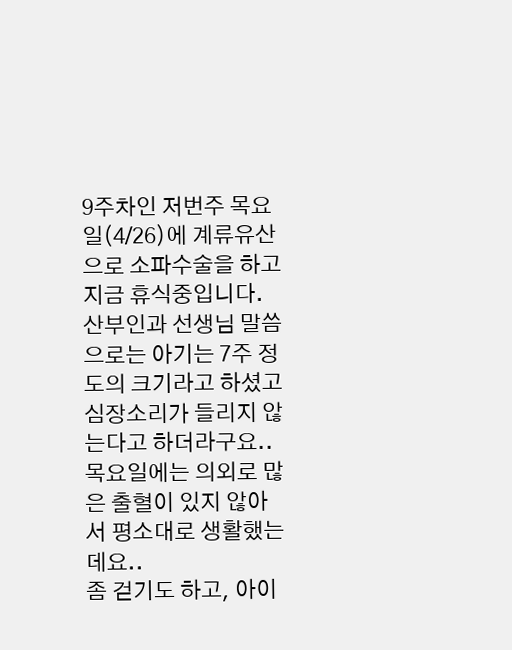9주차인 저번주 목요일(4/26)에 계류유산으로 소파수술을 하고 지금 휴식중입니다.
산부인과 선생님 말씀으로는 아기는 7주 정도의 크기라고 하셨고 심장소리가 들리지 않는다고 하더라구요..
목요일에는 의외로 많은 출혈이 있지 않아서 평소대로 생활했는데요..
좀 걷기도 하고, 아이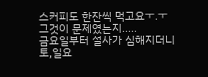스커피도 한잔씩 먹고요ㅜ.ㅜ
그것이 문제였는지.....
금요일부터 설사가 심해지더니 토,일요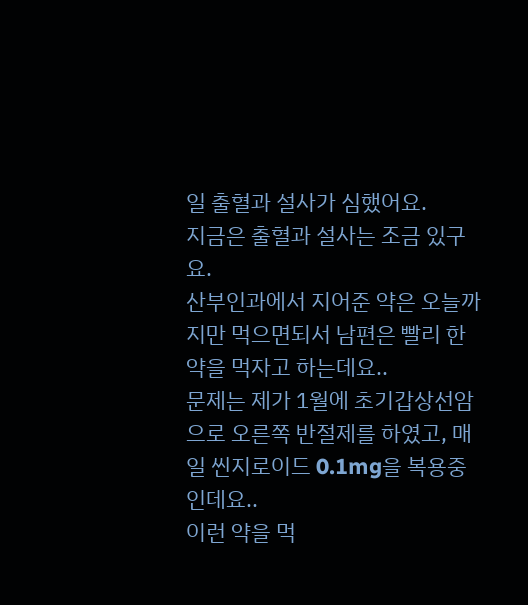일 출혈과 설사가 심했어요.
지금은 출혈과 설사는 조금 있구요.
산부인과에서 지어준 약은 오늘까지만 먹으면되서 남편은 빨리 한약을 먹자고 하는데요..
문제는 제가 1월에 초기갑상선암으로 오른쪽 반절제를 하였고, 매일 씬지로이드 0.1mg을 복용중인데요..
이런 약을 먹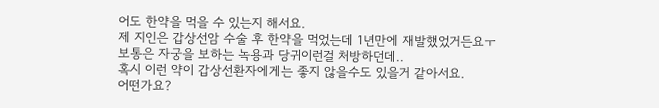어도 한약을 먹을 수 있는지 해서요.
제 지인은 갑상선암 수술 후 한약을 먹었는데 1년만에 재발했었거든요ㅜ
보통은 자궁을 보하는 녹용과 당귀이런걸 처방하던데..
혹시 이런 약이 갑상선환자에게는 좋지 않을수도 있을거 같아서요.
어떤가요?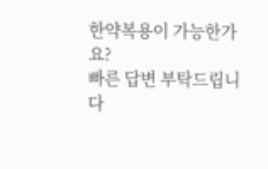한약복용이 가능한가요?
빠른 답변 부탁드립니다